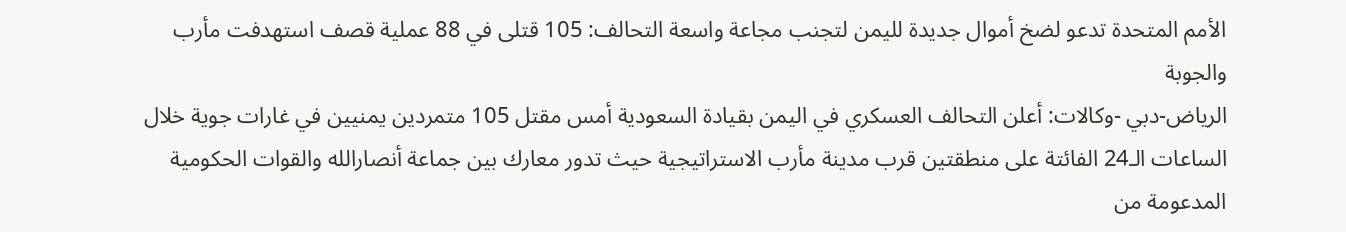الأمم المتحدة تدعو لضخ أموال جديدة لليمن لتجنب مجاعة واسعة التحالف: 105 قتلى في 88 عملية قصف استهدفت مأرب والجوبة
الرياض-دبي -وكالات: أعلن التحالف العسكري في اليمن بقيادة السعودية أمس مقتل 105 متمردين يمنيين في غارات جوية خلال الساعات الـ24 الفائتة على منطقتين قرب مدينة مأرب الاستراتيجية حيث تدور معارك بين جماعة أنصارالله والقوات الحكومية المدعومة من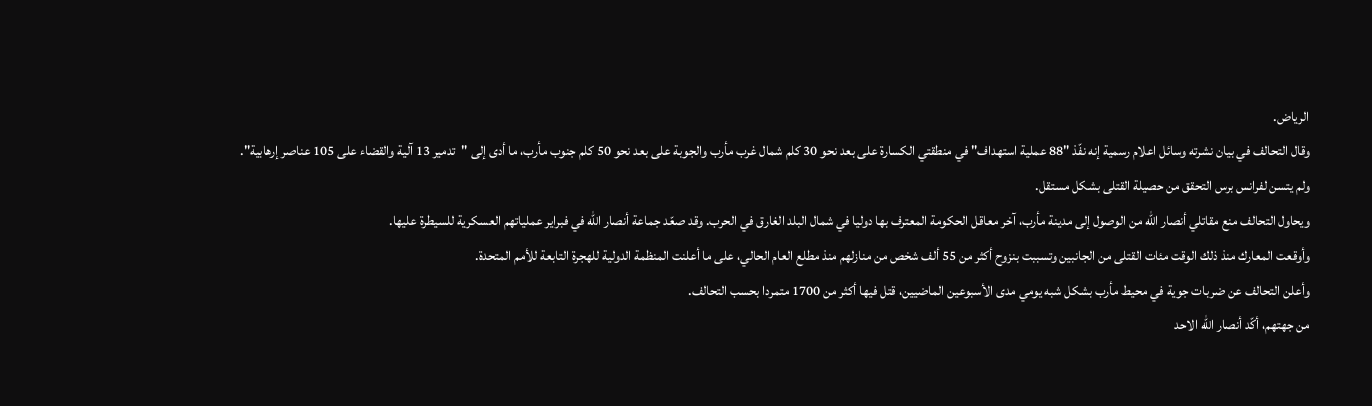الرياض.
وقال التحالف في بيان نشرته وسائل اعلام رسمية إنه نفّذ "88 عملية استهداف" في منطقتي الكسارة على بعد نحو 30 كلم شمال غرب مأرب والجوبة على بعد نحو 50 كلم جنوب مأرب، ما أدى إلى "تدمير 13 آلية والقضاء على 105 عناصر إرهابية".
ولم يتسن لفرانس برس التحقق من حصيلة القتلى بشكل مستقل.
ويحاول التحالف منع مقاتلي أنصار الله من الوصول إلى مدينة مأرب، آخر معاقل الحكومة المعترف بها دوليا في شمال البلد الغارق في الحرب. وقد صعّد جماعة أنصار الله في فبراير عملياتهم العسكرية للسيطرة عليها.
وأوقعت المعارك منذ ذلك الوقت مئات القتلى من الجانبين وتسببت بنزوح أكثر من 55 ألف شخص من منازلهم منذ مطلع العام الحالي، على ما أعلنت المنظمة الدولية للهجرة التابعة للأمم المتحدة.
وأعلن التحالف عن ضربات جوية في محيط مأرب بشكل شبه يومي مدى الأسبوعين الماضيين، قتل فيها أكثر من 1700 متمردا بحسب التحالف.
من جهتهم، أكّد أنصار الله الاحد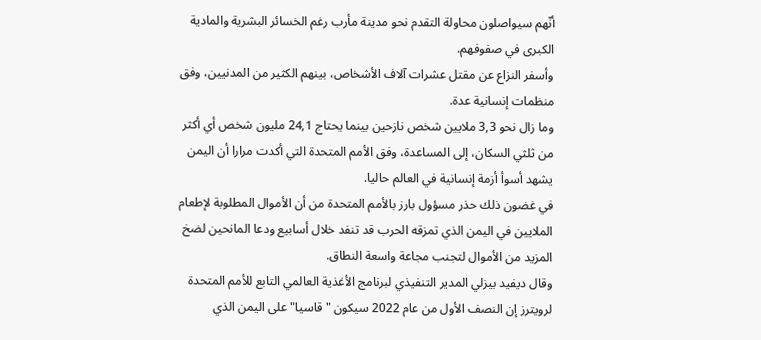أنّهم سيواصلون محاولة التقدم نحو مدينة مأرب رغم الخسائر البشرية والمادية الكبرى في صفوفهم.
وأسفر النزاع عن مقتل عشرات آلاف الأشخاص، بينهم الكثير من المدنيين، وفق منظمات إنسانية عدة.
وما زال نحو 3,3 ملايين شخص نازحين بينما يحتاج 24,1 مليون شخص أي أكثر من ثلثي السكان، إلى المساعدة، وفق الأمم المتحدة التي أكدت مرارا أن اليمن يشهد أسوأ أزمة إنسانية في العالم حاليا.
في غضون ذلك حذر مسؤول بارز بالأمم المتحدة من أن الأموال المطلوبة لإطعام الملايين في اليمن الذي تمزقه الحرب قد تنفد خلال أسابيع ودعا المانحين لضخ المزيد من الأموال لتجنب مجاعة واسعة النطاق.
وقال ديفيد بيزلي المدير التنفيذي لبرنامج الأغذية العالمي التابع للأمم المتحدة لرويترز إن النصف الأول من عام 2022 سيكون "قاسيا" على اليمن الذي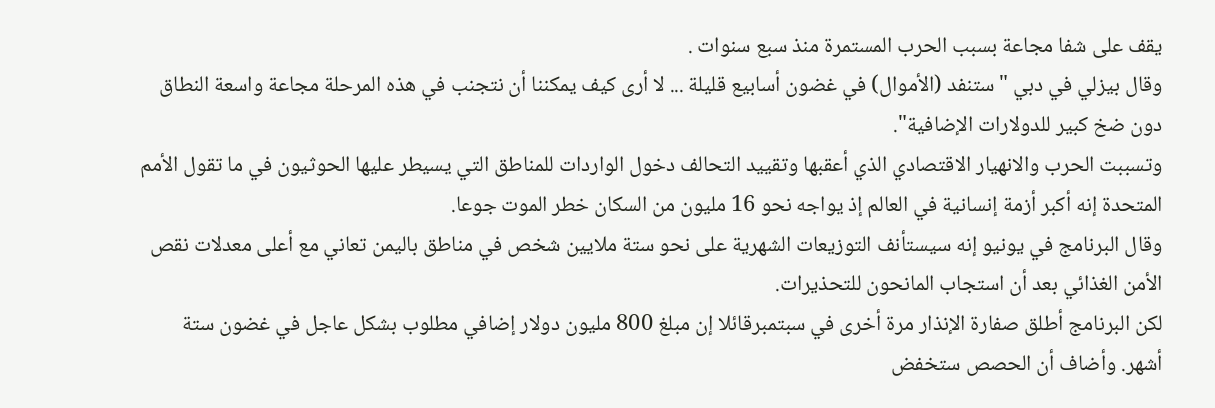يقف على شفا مجاعة بسبب الحرب المستمرة منذ سبع سنوات .
وقال بيزلي في دبي "ستنفد (الأموال) في غضون أسابيع قليلة ... لا أرى كيف يمكننا أن نتجنب في هذه المرحلة مجاعة واسعة النطاق دون ضخ كبير للدولارات الإضافية".
وتسببت الحرب والانهيار الاقتصادي الذي أعقبها وتقييد التحالف دخول الواردات للمناطق التي يسيطر عليها الحوثيون في ما تقول الأمم المتحدة إنه أكبر أزمة إنسانية في العالم إذ يواجه نحو 16 مليون من السكان خطر الموت جوعا.
وقال البرنامج في يونيو إنه سيستأنف التوزيعات الشهرية على نحو ستة ملايين شخص في مناطق باليمن تعاني مع أعلى معدلات نقص الأمن الغذائي بعد أن استجاب المانحون للتحذيرات.
لكن البرنامج أطلق صفارة الإنذار مرة أخرى في سبتمبرقائلا إن مبلغ 800 مليون دولار إضافي مطلوب بشكل عاجل في غضون ستة أشهر. وأضاف أن الحصص ستخفض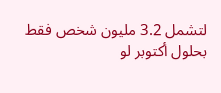لتشمل 3.2 مليون شخص فقط بحلول أكتوبر لو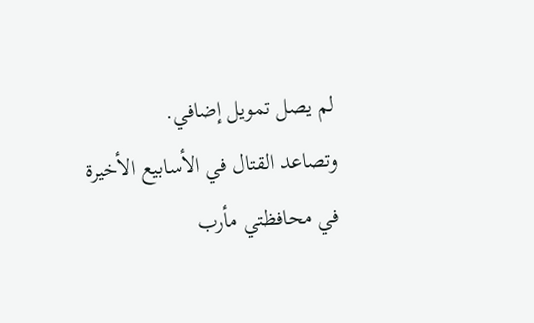لم يصل تمويل إضافي.
وتصاعد القتال في الأسابيع الأخيرة في محافظتي مأرب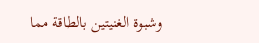وشبوة الغنيتين بالطاقة مما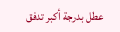عطل بدرجة أكبر تدفق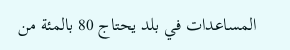المساعدات في بلد يحتاج 80 بالمئة من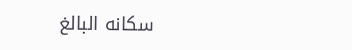سكانه البالغ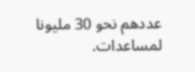عددهم نحو 30 مليونا لمساعدات.